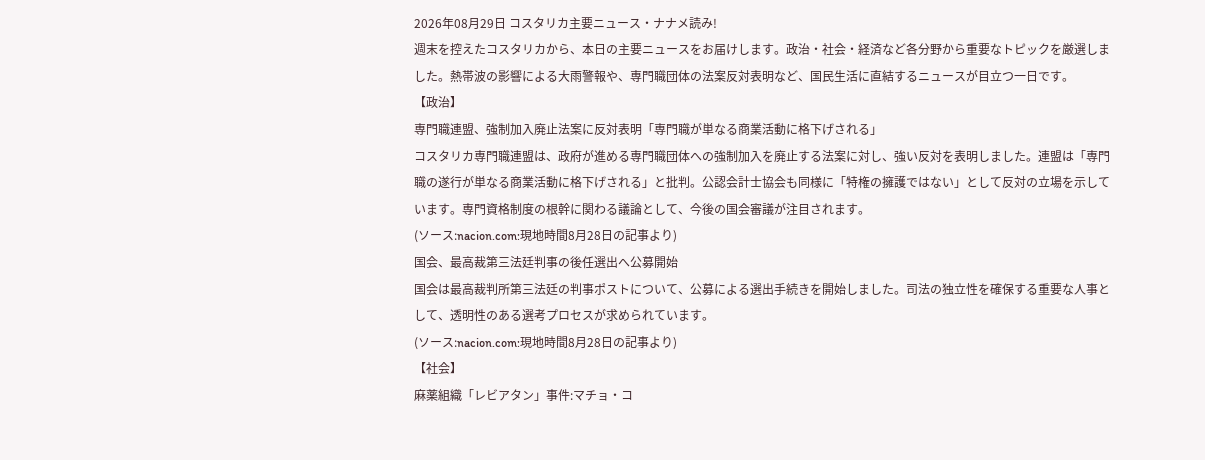2026年08月29日 コスタリカ主要ニュース・ナナメ読み!
週末を控えたコスタリカから、本日の主要ニュースをお届けします。政治・社会・経済など各分野から重要なトピックを厳選しました。熱帯波の影響による大雨警報や、専門職団体の法案反対表明など、国民生活に直結するニュースが目立つ一日です。
【政治】
専門職連盟、強制加入廃止法案に反対表明「専門職が単なる商業活動に格下げされる」
コスタリカ専門職連盟は、政府が進める専門職団体への強制加入を廃止する法案に対し、強い反対を表明しました。連盟は「専門職の遂行が単なる商業活動に格下げされる」と批判。公認会計士協会も同様に「特権の擁護ではない」として反対の立場を示しています。専門資格制度の根幹に関わる議論として、今後の国会審議が注目されます。
(ソース:nacion.com:現地時間8月28日の記事より)
国会、最高裁第三法廷判事の後任選出へ公募開始
国会は最高裁判所第三法廷の判事ポストについて、公募による選出手続きを開始しました。司法の独立性を確保する重要な人事として、透明性のある選考プロセスが求められています。
(ソース:nacion.com:現地時間8月28日の記事より)
【社会】
麻薬組織「レビアタン」事件:マチョ・コ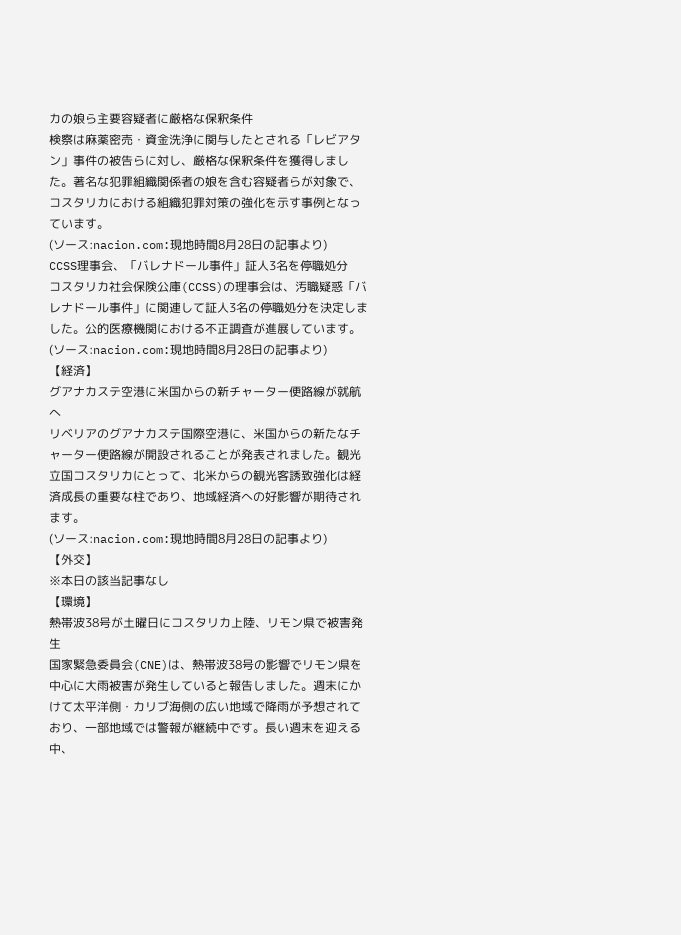カの娘ら主要容疑者に厳格な保釈条件
検察は麻薬密売・資金洗浄に関与したとされる「レビアタン」事件の被告らに対し、厳格な保釈条件を獲得しました。著名な犯罪組織関係者の娘を含む容疑者らが対象で、コスタリカにおける組織犯罪対策の強化を示す事例となっています。
(ソース:nacion.com:現地時間8月28日の記事より)
CCSS理事会、「バレナドール事件」証人3名を停職処分
コスタリカ社会保険公庫(CCSS)の理事会は、汚職疑惑「バレナドール事件」に関連して証人3名の停職処分を決定しました。公的医療機関における不正調査が進展しています。
(ソース:nacion.com:現地時間8月28日の記事より)
【経済】
グアナカステ空港に米国からの新チャーター便路線が就航へ
リベリアのグアナカステ国際空港に、米国からの新たなチャーター便路線が開設されることが発表されました。観光立国コスタリカにとって、北米からの観光客誘致強化は経済成長の重要な柱であり、地域経済への好影響が期待されます。
(ソース:nacion.com:現地時間8月28日の記事より)
【外交】
※本日の該当記事なし
【環境】
熱帯波38号が土曜日にコスタリカ上陸、リモン県で被害発生
国家緊急委員会(CNE)は、熱帯波38号の影響でリモン県を中心に大雨被害が発生していると報告しました。週末にかけて太平洋側・カリブ海側の広い地域で降雨が予想されており、一部地域では警報が継続中です。長い週末を迎える中、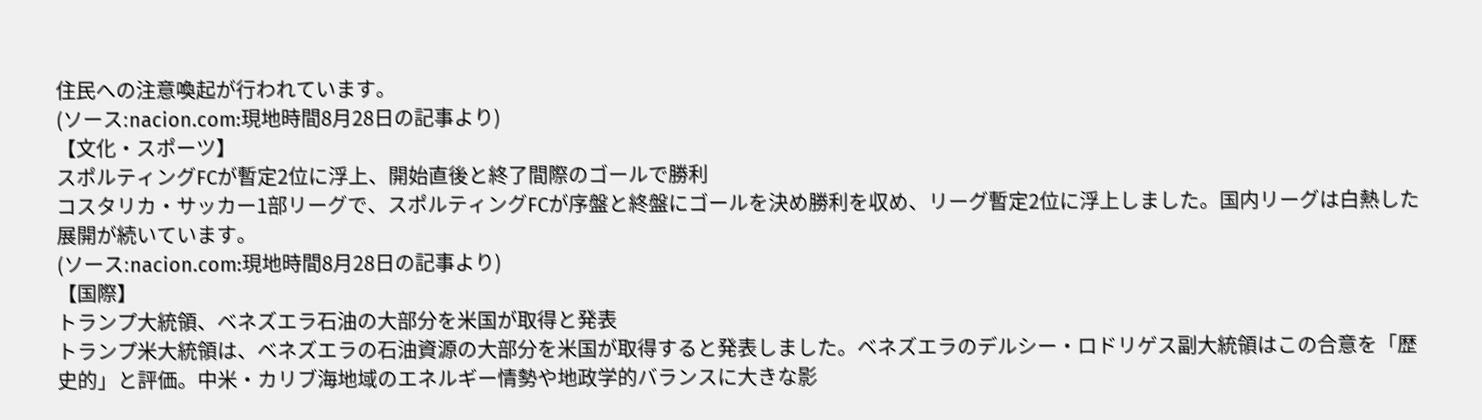住民への注意喚起が行われています。
(ソース:nacion.com:現地時間8月28日の記事より)
【文化・スポーツ】
スポルティングFCが暫定2位に浮上、開始直後と終了間際のゴールで勝利
コスタリカ・サッカー1部リーグで、スポルティングFCが序盤と終盤にゴールを決め勝利を収め、リーグ暫定2位に浮上しました。国内リーグは白熱した展開が続いています。
(ソース:nacion.com:現地時間8月28日の記事より)
【国際】
トランプ大統領、ベネズエラ石油の大部分を米国が取得と発表
トランプ米大統領は、ベネズエラの石油資源の大部分を米国が取得すると発表しました。ベネズエラのデルシー・ロドリゲス副大統領はこの合意を「歴史的」と評価。中米・カリブ海地域のエネルギー情勢や地政学的バランスに大きな影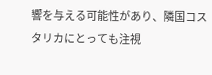響を与える可能性があり、隣国コスタリカにとっても注視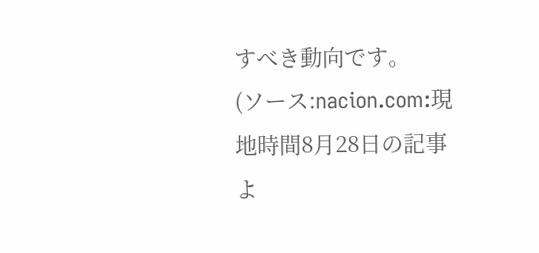すべき動向です。
(ソース:nacion.com:現地時間8月28日の記事よ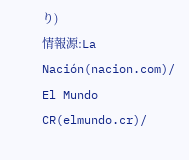り)
情報源:La Nación(nacion.com)/ El Mundo CR(elmundo.cr)/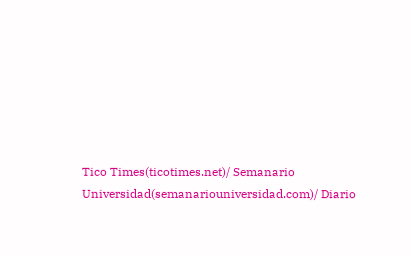Tico Times(ticotimes.net)/ Semanario Universidad(semanariouniversidad.com)/ Diario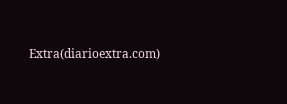Extra(diarioextra.com)